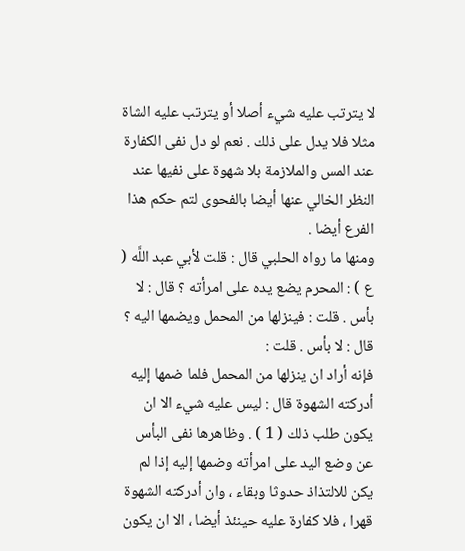لا يترتب عليه شيء أصلا أو يترتب عليه الشاة مثلا فلا يدل على ذلك . نعم لو دل نفى الكفارة عند المس والملازمة بلا شهوة على نفيها عند النظر الخالي عنها أيضا بالفحوى لتم حكم هذا الفرع أيضا .
ومنها ما رواه الحلبي قال : قلت لأبي عبد اللَّه ( ع ) : المحرم يضع يده على امرأته ؟ قال : لا بأس . قلت : فينزلها من المحمل ويضمها اليه ؟ قال : لا بأس . قلت :
فإنه أراد ان ينزلها من المحمل فلما ضمها إليه أدركته الشهوة قال : ليس عليه شيء الا ان يكون طلب ذلك ( 1 ) . وظاهرها نفى البأس عن وضع اليد على امرأته وضمها إليه إذا لم يكن للالتذاذ حدوثا وبقاء ، وان أدركته الشهوة قهرا ، فلا كفارة عليه حينئذ أيضا ، الا ان يكون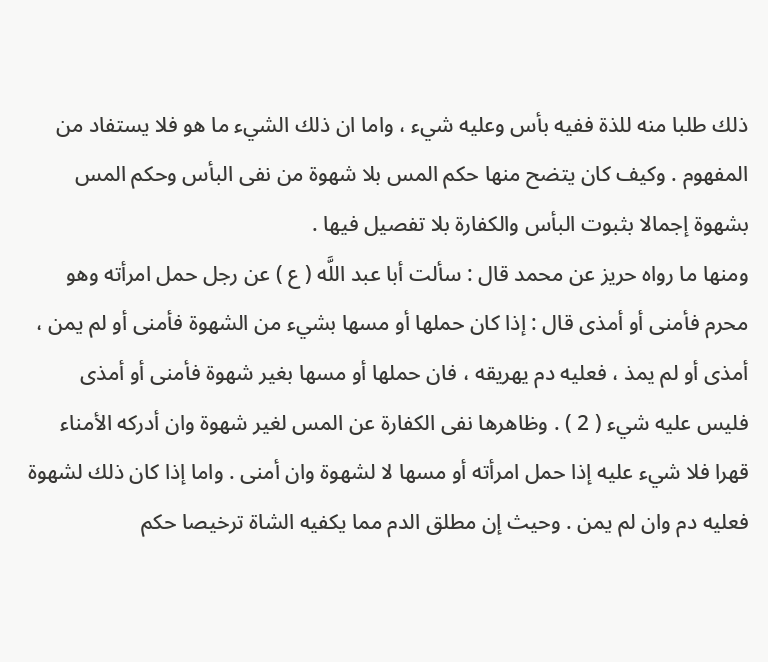ذلك طلبا منه للذة ففيه بأس وعليه شيء ، واما ان ذلك الشيء ما هو فلا يستفاد من المفهوم . وكيف كان يتضح منها حكم المس بلا شهوة من نفى البأس وحكم المس بشهوة إجمالا بثبوت البأس والكفارة بلا تفصيل فيها .
ومنها ما رواه حريز عن محمد قال : سألت أبا عبد اللَّه ( ع ) عن رجل حمل امرأته وهو محرم فأمنى أو أمذى قال : إذا كان حملها أو مسها بشيء من الشهوة فأمنى أو لم يمن ، أمذى أو لم يمذ ، فعليه دم يهريقه ، فان حملها أو مسها بغير شهوة فأمنى أو أمذى فليس عليه شيء ( 2 ) . وظاهرها نفى الكفارة عن المس لغير شهوة وان أدركه الأمناء قهرا فلا شيء عليه إذا حمل امرأته أو مسها لا لشهوة وان أمنى . واما إذا كان ذلك لشهوة فعليه دم وان لم يمن . وحيث إن مطلق الدم مما يكفيه الشاة ترخيصا حكم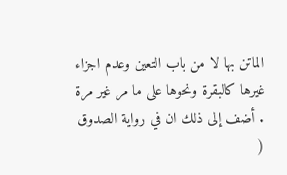الماتن بها لا من باب التعين وعدم اجزاء غيرها كالبقرة ونحوها على ما مر غير مرة . أضف إلى ذلك ان في رواية الصدوق (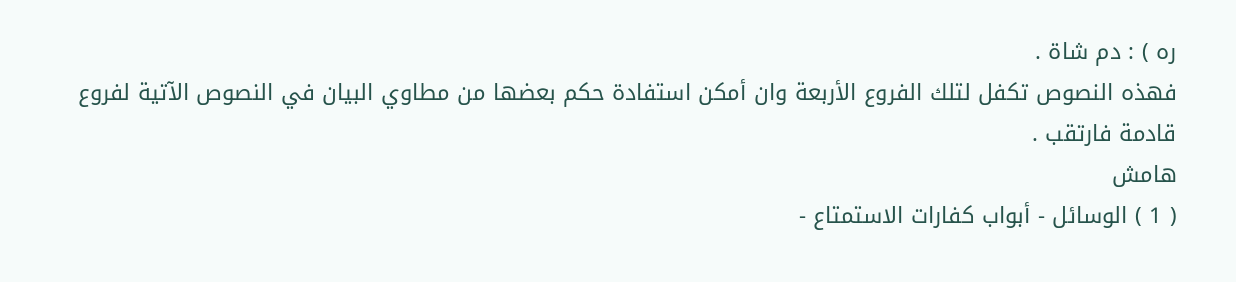ره ) : دم شاة .
فهذه النصوص تكفل لتلك الفروع الأربعة وان أمكن استفادة حكم بعضها من مطاوي البيان في النصوص الآتية لفروع قادمة فارتقب .
هامش
( 1 ) الوسائل - أبواب كفارات الاستمتاع -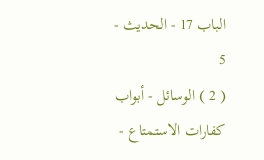الباب 17 - الحديث - 5
( 2 ) الوسائل - أبواب كفارات الاستمتاع -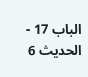الباب 17 - الحديث 6